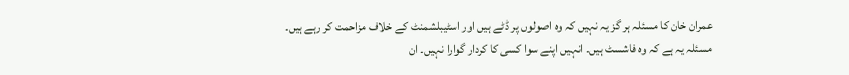عمران خان کا مسئلہ ہر گز یہ نہیں کہ وہ اصولوں پر ڈٹے ہیں اور اسٹیبلشمنٹ کے خلاف مزاحمت کر رہے ہیں۔
مسئلہ یہ ہے کہ وہ فاشسٹ ہیں۔ انہیں اپنے سوا کسی کا کردار گوارا نہیں۔ ان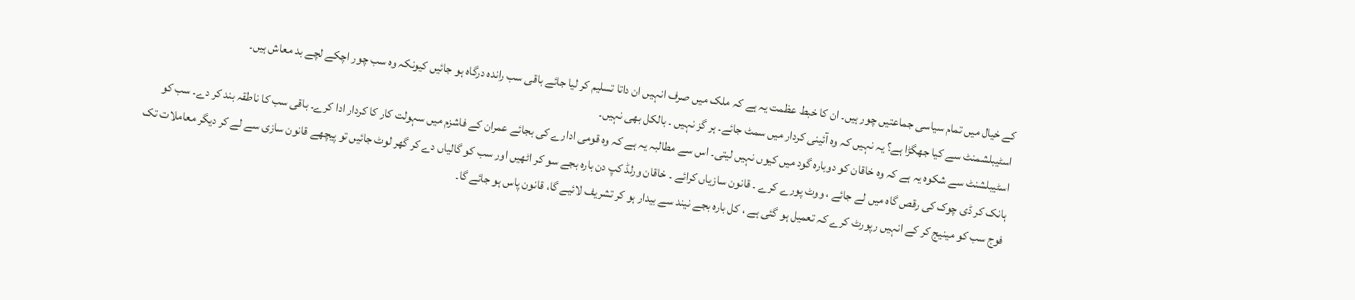کے خیال میں تمام سیاسی جماعتیں چور ہیں۔ ان کا خبط عظمت یہ ہے کہ ملک میں صرف انہیں ان داتا تسلیم کر لیا جائے باقی سب راندہ درگاہ ہو جائیں کیونکہ وہ سب چور اچکے لچے بد معاش ہیں۔
اسٹیبلشمنٹ سے کیا جھگڑا ہے؟ یہ نہیں کہ وہ آئینی کردار میں سمٹ جائے۔ ہر گز نہیں ۔ بالکل بھی نہیں۔
اسٹیبلشنٹ سے شکوہ یہ ہے کہ وہ خاقان کو دوبارہ گود میں کیوں نہیں لیتی۔ اس سے مطالبہ یہ ہے کہ وہ قومی ادارے کی بجائے عمران کے فاشزم میں سہولت کار کا کردار ادا کرے۔ باقی سب کا ناطقہ بند کر دے۔ سب کو ہانک کر ڈی چوک کی رقص گاہ میں لے جائے ، ووٹ پورے کرے ۔ قانون سازیاں کرائے ۔ خاقان ورلڈ کپ دن بارہ بجے سو کر اٹھیں اور سب کو گالیاں دے کر گھر لوٹ جائیں تو پیچھے قانون سازی سے لے کر دیگر معاملات تک فوج سب کو مینیج کر کے انہیں رپورٹ کرے کہ تعمیل ہو گئی ہے ، کل بارہ بجے نیند سے بیدار ہو کر تشریف لائیے گا، قانون پاس ہو جائے گا۔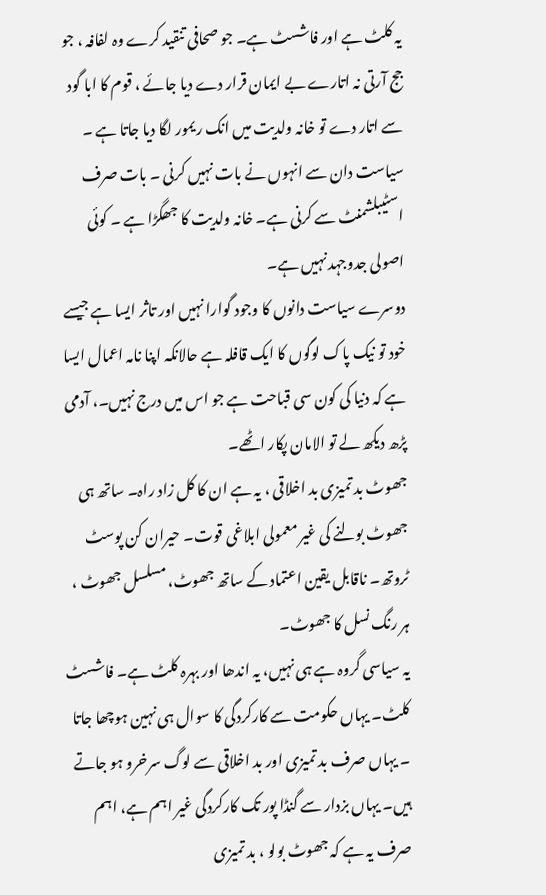یہ کلٹ ہے اور فاشسٹ ہے۔ جو صحافی تنقید کرے وہ لفافہ ، جو جج آرتی نہ اتارے بے ایمان قرار دے دیا جائے ، قوم کا ابا گود سے اتار دے تو خانہ ولدیت میں انک ریمور لگا دیا جاتا ہے ۔
سیاست دان سے انہوں نے بات نہیں کرنی ۔ بات صرف اسٹیبلشمنٹ سے کرنی ہے۔ خانہ ولدیت کا جھگڑا ہے ۔ کوئی اصولی جدوجہد نہیں ہے۔
دوسرے سیاست دانوں کا وجود گوارا نہیں اور تاثر ایسا ہے جیسے خود تو نیک پاک لوگوں کا ایک قافلہ ہے حالانکہ اپنا نامہ اعمال ایسا ہے کہ دنیا کی کون سی قباحت ہے جو اس میں درج نہیں۔، آدمی پڑھ دیکھ لے تو الامان پکار اٹھے۔
جھوٹ بد تمیزی بد اخلاقی ، یہ ہے ان کا کل زاد راہ۔ ساتھ ہی جھوٹ بولنے کی غیر معمولی ابلاغی قوت۔ حیران کن پوسٹ ٹروتھ۔ ناقابل یقین اعتماد کے ساتھ جھوٹ، مسلسل جھوٹ ، ہر رنگ نسل کا جھوٹ۔
یہ سیاسی گروہ ہے ہی نہیں، یہ اندھا اور بہرہ کلٹ ہے۔ فاشسٹ کلٹ۔ یہاں حکومت سے کارکردگی کا سوال ہی نہین ہوچھا جاتا ۔ یہاں صرف بد تمیزی اور بد اخلاقی سے لوگ سرخرو ہو جاتے ہیں۔ یہاں بزدار سے گنڈا پور تک کارکردگی غیر اہم ہے، اہم صرف یہ ہے کہ جھوٹ بولو ، بد تمیزی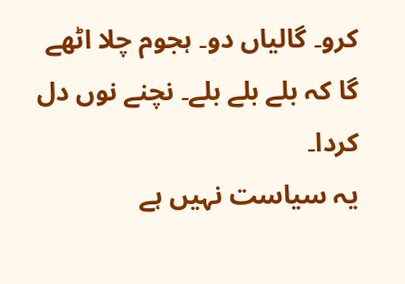کرو۔ گالیاں دو۔ ہجوم چلا اٹھے گا کہ بلے بلے بلے۔ نچنے نوں دل کردا۔
یہ سیاست نہیں ہے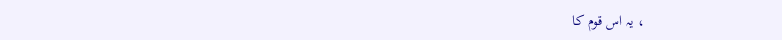، یہ اس قوم کا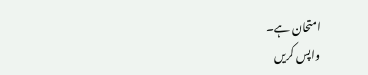امتحان ہے۔
واپس کریں